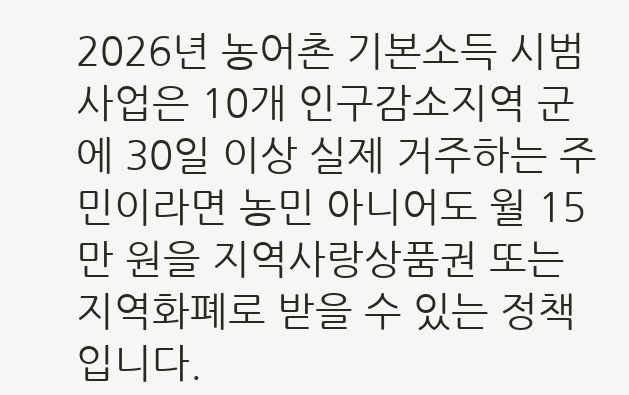2026년 농어촌 기본소득 시범사업은 10개 인구감소지역 군에 30일 이상 실제 거주하는 주민이라면 농민 아니어도 월 15만 원을 지역사랑상품권 또는 지역화폐로 받을 수 있는 정책입니다.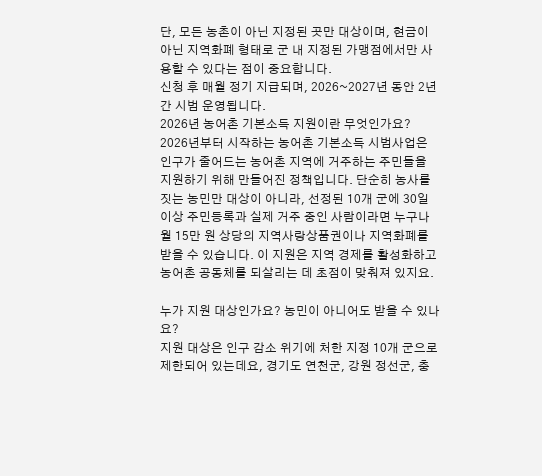단, 모든 농촌이 아닌 지정된 곳만 대상이며, 현금이 아닌 지역화폐 형태로 군 내 지정된 가맹점에서만 사용할 수 있다는 점이 중요합니다.
신청 후 매월 정기 지급되며, 2026~2027년 동안 2년간 시범 운영됩니다.
2026년 농어촌 기본소득 지원이란 무엇인가요?
2026년부터 시작하는 농어촌 기본소득 시범사업은 인구가 줄어드는 농어촌 지역에 거주하는 주민들을 지원하기 위해 만들어진 정책입니다. 단순히 농사를 짓는 농민만 대상이 아니라, 선정된 10개 군에 30일 이상 주민등록과 실제 거주 중인 사람이라면 누구나 월 15만 원 상당의 지역사랑상품권이나 지역화폐를 받을 수 있습니다. 이 지원은 지역 경제를 활성화하고 농어촌 공동체를 되살리는 데 초점이 맞춰져 있지요.

누가 지원 대상인가요? 농민이 아니어도 받을 수 있나요?
지원 대상은 인구 감소 위기에 처한 지정 10개 군으로 제한되어 있는데요, 경기도 연천군, 강원 정선군, 충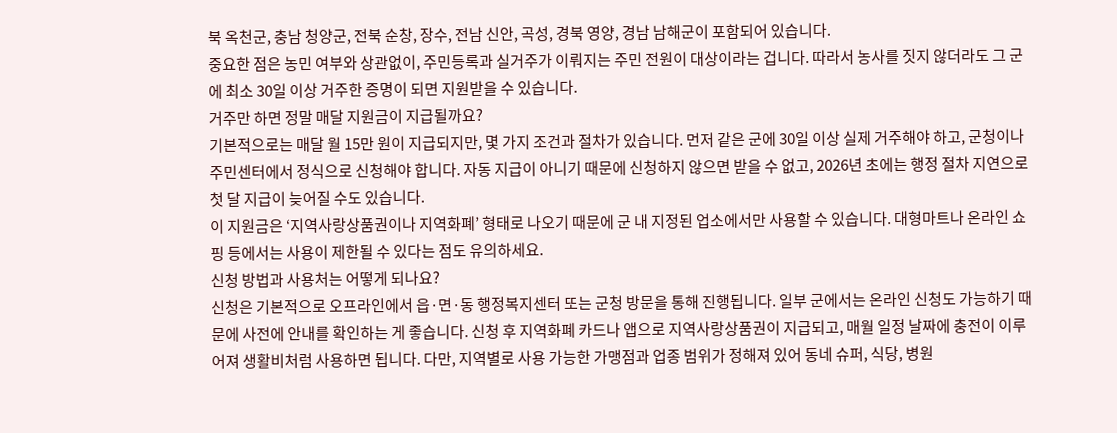북 옥천군, 충남 청양군, 전북 순창, 장수, 전남 신안, 곡성, 경북 영양, 경남 남해군이 포함되어 있습니다.
중요한 점은 농민 여부와 상관없이, 주민등록과 실거주가 이뤄지는 주민 전원이 대상이라는 겁니다. 따라서 농사를 짓지 않더라도 그 군에 최소 30일 이상 거주한 증명이 되면 지원받을 수 있습니다.
거주만 하면 정말 매달 지원금이 지급될까요?
기본적으로는 매달 월 15만 원이 지급되지만, 몇 가지 조건과 절차가 있습니다. 먼저 같은 군에 30일 이상 실제 거주해야 하고, 군청이나 주민센터에서 정식으로 신청해야 합니다. 자동 지급이 아니기 때문에 신청하지 않으면 받을 수 없고, 2026년 초에는 행정 절차 지연으로 첫 달 지급이 늦어질 수도 있습니다.
이 지원금은 ‘지역사랑상품권이나 지역화폐’ 형태로 나오기 때문에 군 내 지정된 업소에서만 사용할 수 있습니다. 대형마트나 온라인 쇼핑 등에서는 사용이 제한될 수 있다는 점도 유의하세요.
신청 방법과 사용처는 어떻게 되나요?
신청은 기본적으로 오프라인에서 읍·면·동 행정복지센터 또는 군청 방문을 통해 진행됩니다. 일부 군에서는 온라인 신청도 가능하기 때문에 사전에 안내를 확인하는 게 좋습니다. 신청 후 지역화폐 카드나 앱으로 지역사랑상품권이 지급되고, 매월 일정 날짜에 충전이 이루어져 생활비처럼 사용하면 됩니다. 다만, 지역별로 사용 가능한 가맹점과 업종 범위가 정해져 있어 동네 슈퍼, 식당, 병원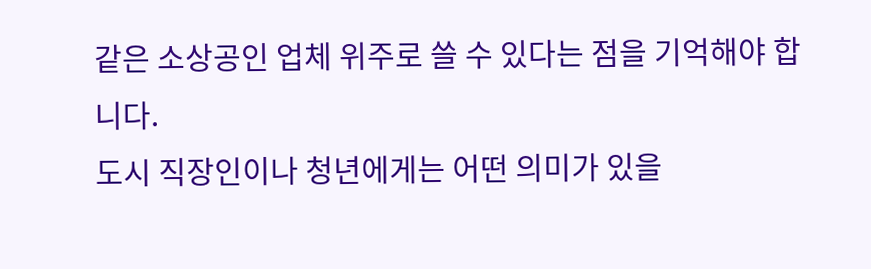같은 소상공인 업체 위주로 쓸 수 있다는 점을 기억해야 합니다.
도시 직장인이나 청년에게는 어떤 의미가 있을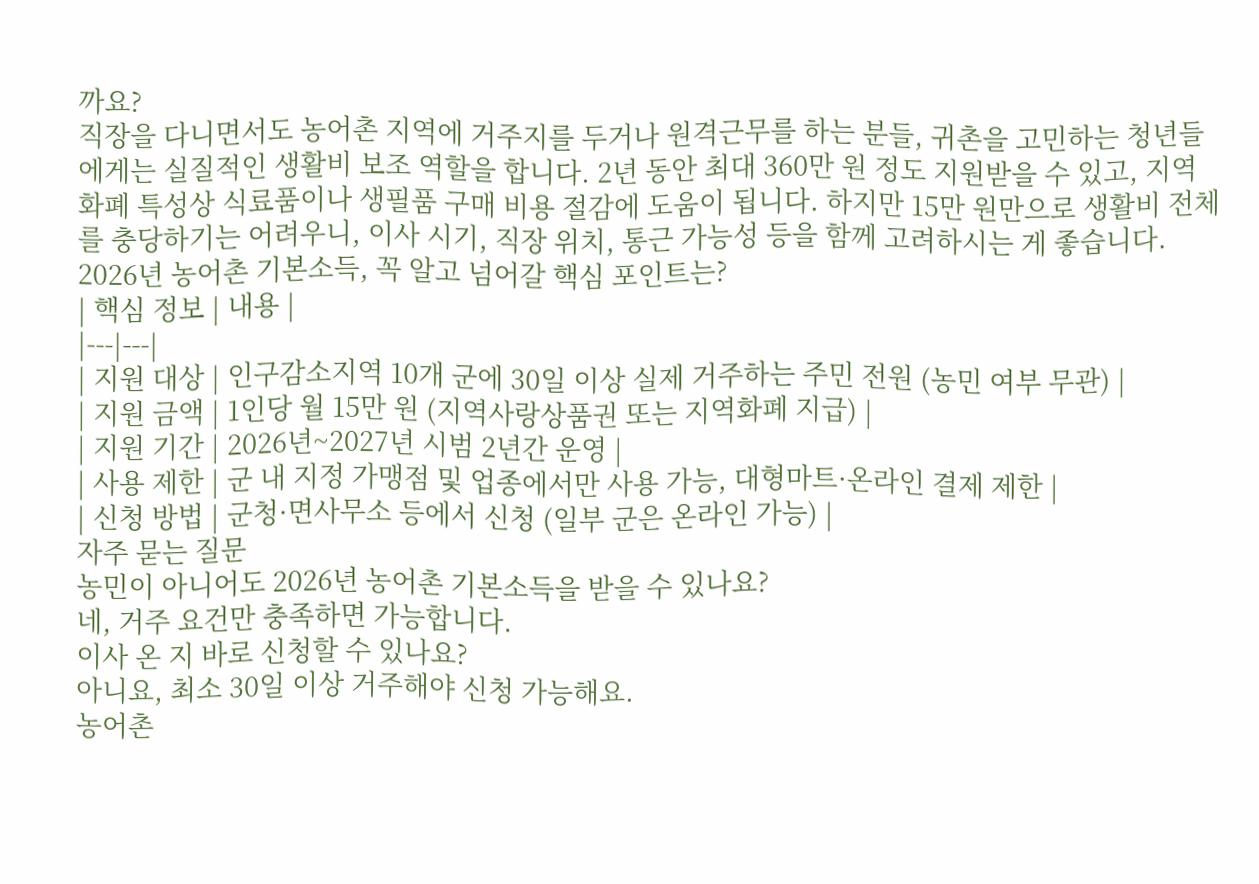까요?
직장을 다니면서도 농어촌 지역에 거주지를 두거나 원격근무를 하는 분들, 귀촌을 고민하는 청년들에게는 실질적인 생활비 보조 역할을 합니다. 2년 동안 최대 360만 원 정도 지원받을 수 있고, 지역화폐 특성상 식료품이나 생필품 구매 비용 절감에 도움이 됩니다. 하지만 15만 원만으로 생활비 전체를 충당하기는 어려우니, 이사 시기, 직장 위치, 통근 가능성 등을 함께 고려하시는 게 좋습니다.
2026년 농어촌 기본소득, 꼭 알고 넘어갈 핵심 포인트는?
| 핵심 정보 | 내용 |
|---|---|
| 지원 대상 | 인구감소지역 10개 군에 30일 이상 실제 거주하는 주민 전원 (농민 여부 무관) |
| 지원 금액 | 1인당 월 15만 원 (지역사랑상품권 또는 지역화폐 지급) |
| 지원 기간 | 2026년~2027년 시범 2년간 운영 |
| 사용 제한 | 군 내 지정 가맹점 및 업종에서만 사용 가능, 대형마트·온라인 결제 제한 |
| 신청 방법 | 군청·면사무소 등에서 신청 (일부 군은 온라인 가능) |
자주 묻는 질문
농민이 아니어도 2026년 농어촌 기본소득을 받을 수 있나요?
네, 거주 요건만 충족하면 가능합니다.
이사 온 지 바로 신청할 수 있나요?
아니요, 최소 30일 이상 거주해야 신청 가능해요.
농어촌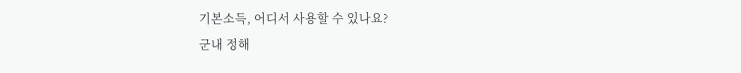기본소득, 어디서 사용할 수 있나요?
군내 정해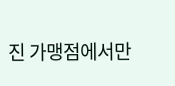진 가맹점에서만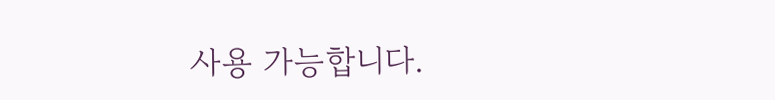사용 가능합니다.